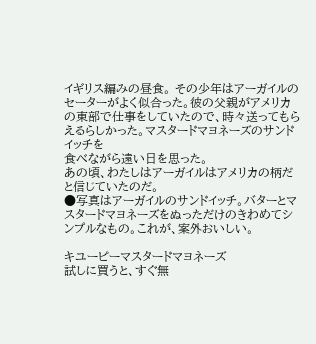イギリス編みの昼食。 その少年はアーガイルのセーターがよく似合った。彼の父親がアメリカの東部で仕事をしていたので、時々送ってもらえるらしかった。マスタードマヨネーズのサンドイッチを
食べながら遠い日を思った。
あの頃、わたしはアーガイルはアメリカの柄だと信じていたのだ。
●写真はアーガイルのサンドイッチ。バターとマスタードマヨネーズをぬっただけのきわめてシンプルなもの。これが、案外おいしい。

キユーピーマスタードマヨネーズ
試しに買うと、すぐ無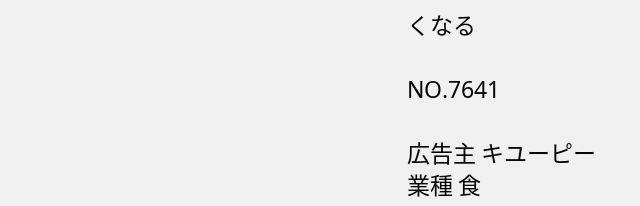くなる

NO.7641

広告主 キユーピー
業種 食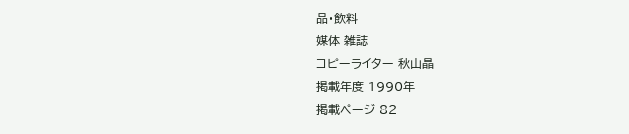品・飲料
媒体 雑誌
コピーライター 秋山晶
掲載年度 1990年
掲載ページ 82